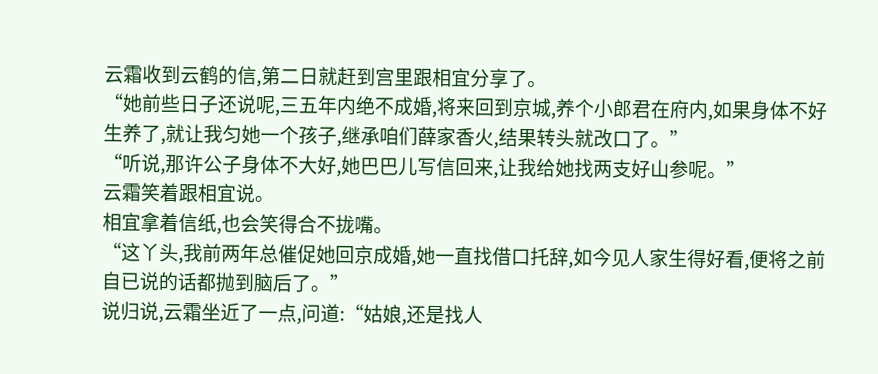云霜收到云鹤的信,第二日就赶到宫里跟相宜分享了。
“她前些日子还说呢,三五年内绝不成婚,将来回到京城,养个小郎君在府内,如果身体不好生养了,就让我匀她一个孩子,继承咱们薛家香火,结果转头就改口了。”
“听说,那许公子身体不大好,她巴巴儿写信回来,让我给她找两支好山参呢。”
云霜笑着跟相宜说。
相宜拿着信纸,也会笑得合不拢嘴。
“这丫头,我前两年总催促她回京成婚,她一直找借口托辞,如今见人家生得好看,便将之前自已说的话都抛到脑后了。”
说归说,云霜坐近了一点,问道:“姑娘,还是找人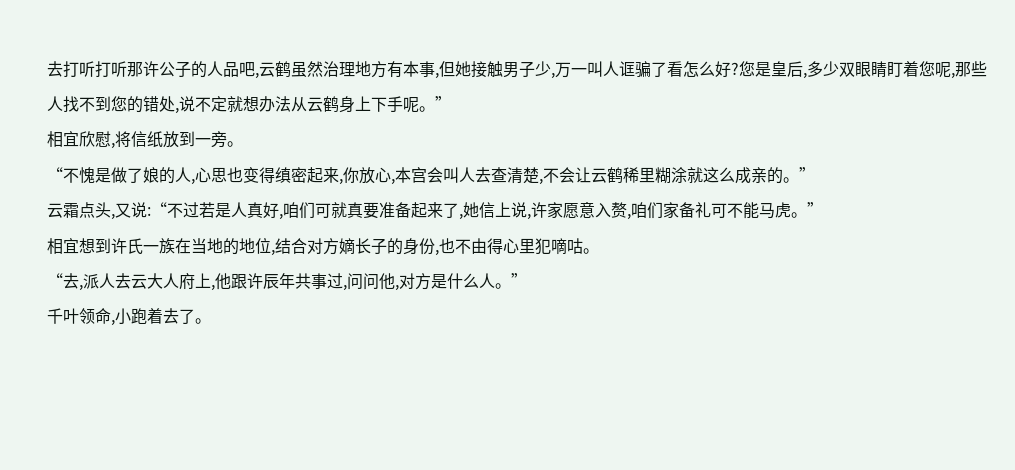去打听打听那许公子的人品吧,云鹤虽然治理地方有本事,但她接触男子少,万一叫人诓骗了看怎么好?您是皇后,多少双眼睛盯着您呢,那些人找不到您的错处,说不定就想办法从云鹤身上下手呢。”
相宜欣慰,将信纸放到一旁。
“不愧是做了娘的人,心思也变得缜密起来,你放心,本宫会叫人去查清楚,不会让云鹤稀里糊涂就这么成亲的。”
云霜点头,又说:“不过若是人真好,咱们可就真要准备起来了,她信上说,许家愿意入赘,咱们家备礼可不能马虎。”
相宜想到许氏一族在当地的地位,结合对方嫡长子的身份,也不由得心里犯嘀咕。
“去,派人去云大人府上,他跟许辰年共事过,问问他,对方是什么人。”
千叶领命,小跑着去了。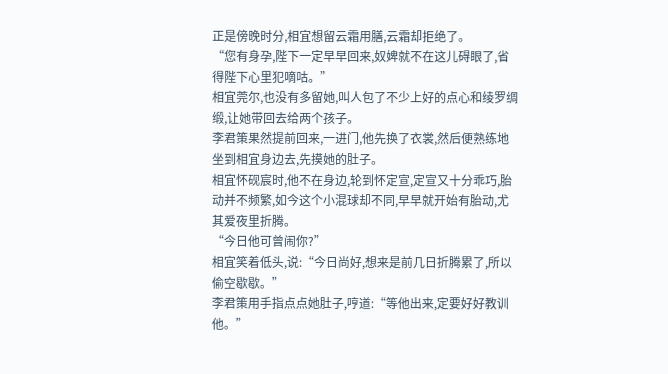正是傍晚时分,相宜想留云霜用膳,云霜却拒绝了。
“您有身孕,陛下一定早早回来,奴婢就不在这儿碍眼了,省得陛下心里犯嘀咕。”
相宜莞尔,也没有多留她,叫人包了不少上好的点心和绫罗绸缎,让她带回去给两个孩子。
李君策果然提前回来,一进门,他先换了衣裳,然后便熟练地坐到相宜身边去,先摸她的肚子。
相宜怀砚宸时,他不在身边,轮到怀定宣,定宣又十分乖巧,胎动并不频繁,如今这个小混球却不同,早早就开始有胎动,尤其爱夜里折腾。
“今日他可曾闹你?”
相宜笑着低头,说:“今日尚好,想来是前几日折腾累了,所以偷空歇歇。”
李君策用手指点点她肚子,哼道:“等他出来,定要好好教训他。”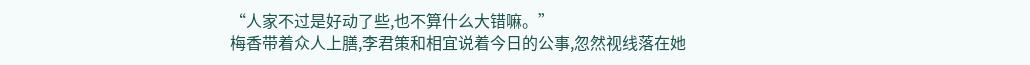“人家不过是好动了些,也不算什么大错嘛。”
梅香带着众人上膳,李君策和相宜说着今日的公事,忽然视线落在她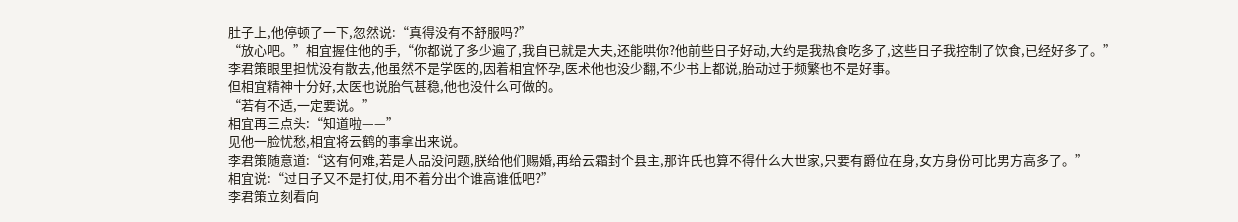肚子上,他停顿了一下,忽然说:“真得没有不舒服吗?”
“放心吧。”相宜握住他的手,“你都说了多少遍了,我自已就是大夫,还能哄你?他前些日子好动,大约是我热食吃多了,这些日子我控制了饮食,已经好多了。”
李君策眼里担忧没有散去,他虽然不是学医的,因着相宜怀孕,医术他也没少翻,不少书上都说,胎动过于频繁也不是好事。
但相宜精神十分好,太医也说胎气甚稳,他也没什么可做的。
“若有不适,一定要说。”
相宜再三点头:“知道啦——”
见他一脸忧愁,相宜将云鹤的事拿出来说。
李君策随意道:“这有何难,若是人品没问题,朕给他们赐婚,再给云霜封个县主,那许氏也算不得什么大世家,只要有爵位在身,女方身份可比男方高多了。”
相宜说:“过日子又不是打仗,用不着分出个谁高谁低吧?”
李君策立刻看向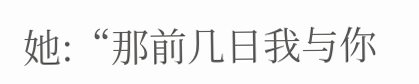她:“那前几日我与你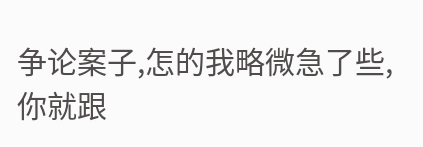争论案子,怎的我略微急了些,你就跟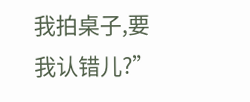我拍桌子,要我认错儿?”